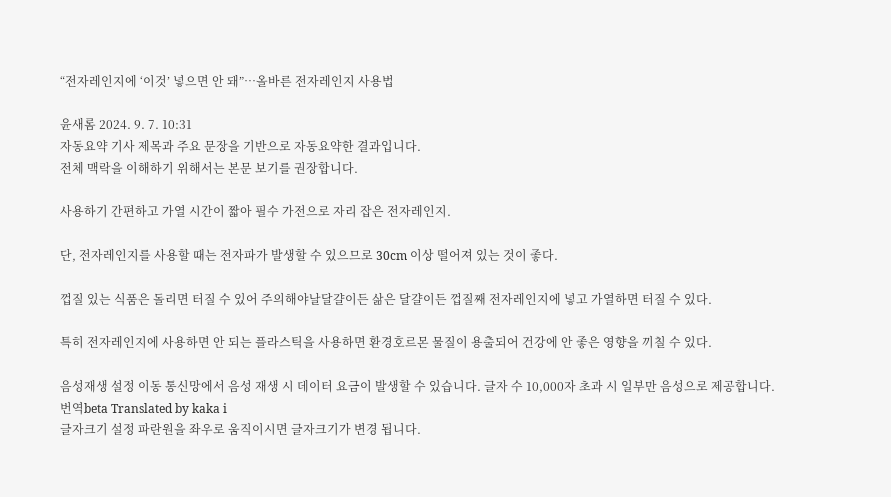“전자레인지에 ‘이것’ 넣으면 안 돼”…올바른 전자레인지 사용법

윤새롬 2024. 9. 7. 10:31
자동요약 기사 제목과 주요 문장을 기반으로 자동요약한 결과입니다.
전체 맥락을 이해하기 위해서는 본문 보기를 권장합니다.

사용하기 간편하고 가열 시간이 짧아 필수 가전으로 자리 잡은 전자레인지.

단, 전자레인지를 사용할 때는 전자파가 발생할 수 있으므로 30cm 이상 떨어져 있는 것이 좋다.

껍질 있는 식품은 돌리면 터질 수 있어 주의해야날달걀이든 삶은 달걀이든 껍질째 전자레인지에 넣고 가열하면 터질 수 있다.

특히 전자레인지에 사용하면 안 되는 플라스틱을 사용하면 환경호르몬 물질이 용출되어 건강에 안 좋은 영향을 끼칠 수 있다.

음성재생 설정 이동 통신망에서 음성 재생 시 데이터 요금이 발생할 수 있습니다. 글자 수 10,000자 초과 시 일부만 음성으로 제공합니다.
번역beta Translated by kaka i
글자크기 설정 파란원을 좌우로 움직이시면 글자크기가 변경 됩니다.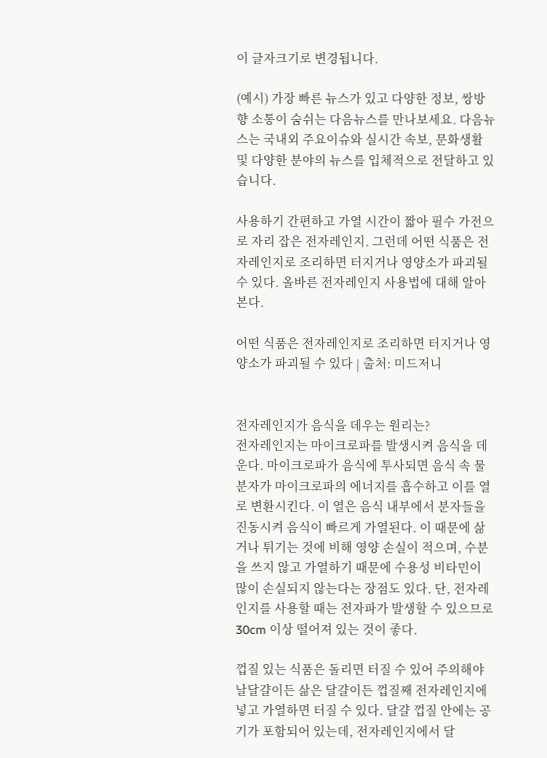이 글자크기로 변경됩니다.

(예시) 가장 빠른 뉴스가 있고 다양한 정보, 쌍방향 소통이 숨쉬는 다음뉴스를 만나보세요. 다음뉴스는 국내외 주요이슈와 실시간 속보, 문화생활 및 다양한 분야의 뉴스를 입체적으로 전달하고 있습니다.

사용하기 간편하고 가열 시간이 짧아 필수 가전으로 자리 잡은 전자레인지. 그런데 어떤 식품은 전자레인지로 조리하면 터지거나 영양소가 파괴될 수 있다. 올바른 전자레인지 사용법에 대해 알아본다.

어떤 식품은 전자레인지로 조리하면 터지거나 영양소가 파괴될 수 있다 | 출처: 미드저니


전자레인지가 음식을 데우는 원리는?
전자레인지는 마이크로파를 발생시켜 음식을 데운다. 마이크로파가 음식에 투사되면 음식 속 물 분자가 마이크로파의 에너지를 흡수하고 이를 열로 변환시킨다. 이 열은 음식 내부에서 분자들을 진동시켜 음식이 빠르게 가열된다. 이 때문에 삶거나 튀기는 것에 비해 영양 손실이 적으며, 수분을 쓰지 않고 가열하기 때문에 수용성 비타민이 많이 손실되지 않는다는 장점도 있다. 단, 전자레인지를 사용할 때는 전자파가 발생할 수 있으므로 30cm 이상 떨어져 있는 것이 좋다.

껍질 있는 식품은 돌리면 터질 수 있어 주의해야
날달걀이든 삶은 달걀이든 껍질째 전자레인지에 넣고 가열하면 터질 수 있다. 달걀 껍질 안에는 공기가 포함되어 있는데, 전자레인지에서 달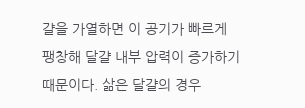걀을 가열하면 이 공기가 빠르게 팽창해 달걀 내부 압력이 증가하기 때문이다. 삶은 달걀의 경우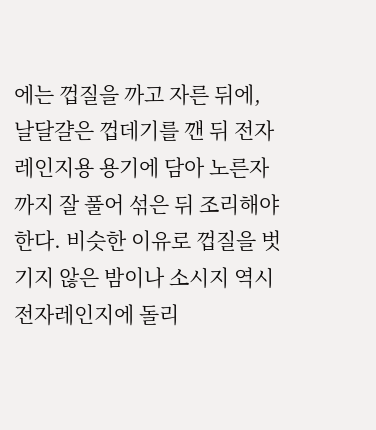에는 껍질을 까고 자른 뒤에, 날달걀은 껍데기를 깬 뒤 전자레인지용 용기에 담아 노른자까지 잘 풀어 섞은 뒤 조리해야 한다. 비슷한 이유로 껍질을 벗기지 않은 밤이나 소시지 역시 전자레인지에 돌리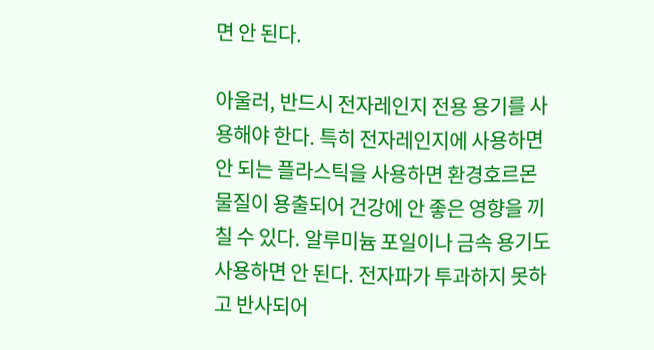면 안 된다.

아울러, 반드시 전자레인지 전용 용기를 사용해야 한다. 특히 전자레인지에 사용하면 안 되는 플라스틱을 사용하면 환경호르몬 물질이 용출되어 건강에 안 좋은 영향을 끼칠 수 있다. 알루미늄 포일이나 금속 용기도 사용하면 안 된다. 전자파가 투과하지 못하고 반사되어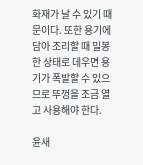화재가 날 수 있기 때문이다. 또한 용기에 담아 조리할 때 밀봉한 상태로 데우면 용기가 폭발할 수 있으므로 뚜껑을 조금 열고 사용해야 한다.

윤새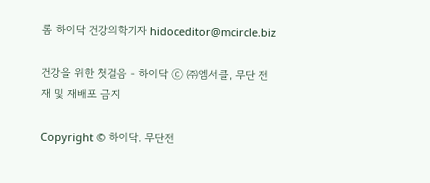롬 하이닥 건강의학기자 hidoceditor@mcircle.biz

건강을 위한 첫걸음 - 하이닥 ⓒ ㈜엠서클, 무단 전재 및 재배포 금지

Copyright © 하이닥. 무단전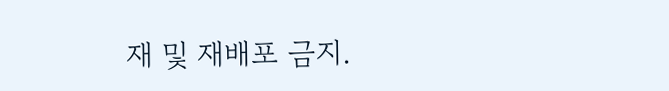재 및 재배포 금지.